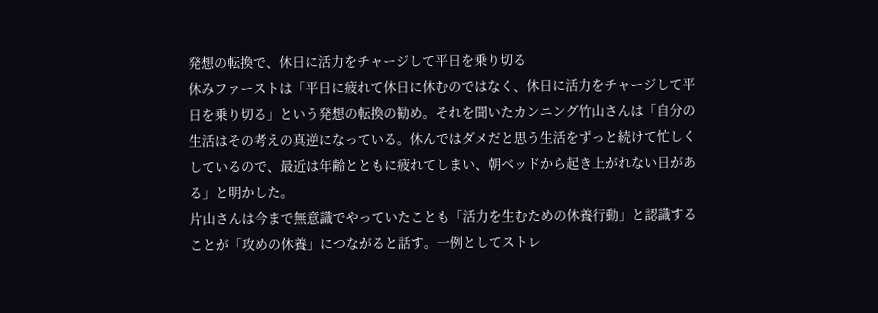発想の転換で、休日に活力をチャージして平日を乗り切る
休みファーストは「平日に疲れて休日に休むのではなく、休日に活力をチャージして平日を乗り切る」という発想の転換の勧め。それを聞いたカンニング竹山さんは「自分の生活はその考えの真逆になっている。休んではダメだと思う生活をずっと続けて忙しくしているので、最近は年齢とともに疲れてしまい、朝ベッドから起き上がれない日がある」と明かした。
片山さんは今まで無意識でやっていたことも「活力を生むための休養行動」と認識することが「攻めの休養」につながると話す。一例としてストレ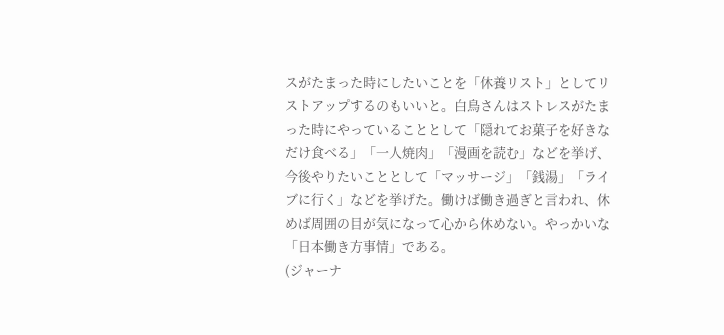スがたまった時にしたいことを「休養リスト」としてリストアップするのもいいと。白鳥さんはストレスがたまった時にやっていることとして「隠れてお菓子を好きなだけ食べる」「一人焼肉」「漫画を読む」などを挙げ、今後やりたいこととして「マッサージ」「銭湯」「ライブに行く」などを挙げた。働けば働き過ぎと言われ、休めば周囲の目が気になって心から休めない。やっかいな「日本働き方事情」である。
(ジャーナ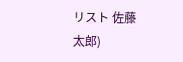リスト 佐藤太郎)